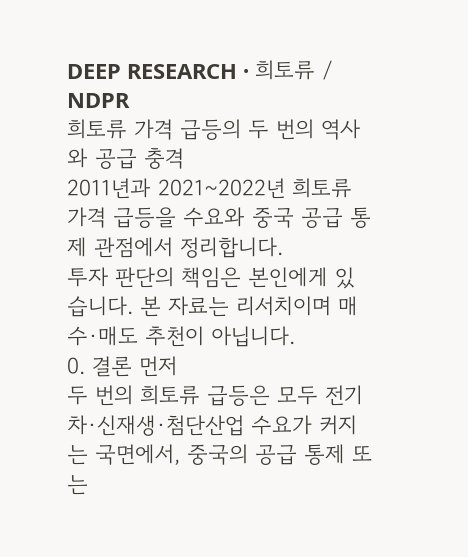DEEP RESEARCH · 희토류 / NDPR
희토류 가격 급등의 두 번의 역사와 공급 충격
2011년과 2021~2022년 희토류 가격 급등을 수요와 중국 공급 통제 관점에서 정리합니다.
투자 판단의 책임은 본인에게 있습니다. 본 자료는 리서치이며 매수·매도 추천이 아닙니다.
0. 결론 먼저
두 번의 희토류 급등은 모두 전기차·신재생·첨단산업 수요가 커지는 국면에서, 중국의 공급 통제 또는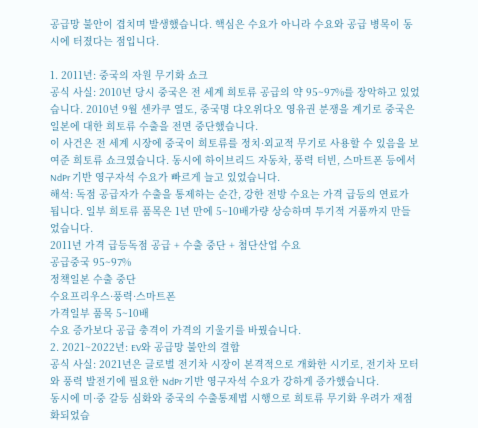공급망 불안이 겹치며 발생했습니다. 핵심은 수요가 아니라 수요와 공급 병목이 동시에 터졌다는 점입니다.

1. 2011년: 중국의 자원 무기화 쇼크
공식 사실: 2010년 당시 중국은 전 세계 희토류 공급의 약 95~97%를 장악하고 있었습니다. 2010년 9월 센카쿠 열도, 중국명 댜오위다오 영유권 분쟁을 계기로 중국은 일본에 대한 희토류 수출을 전면 중단했습니다.
이 사건은 전 세계 시장에 중국이 희토류를 정치·외교적 무기로 사용할 수 있음을 보여준 희토류 쇼크였습니다. 동시에 하이브리드 자동차, 풍력 터빈, 스마트폰 등에서 NdPr 기반 영구자석 수요가 빠르게 늘고 있었습니다.
해석: 독점 공급자가 수출을 통제하는 순간, 강한 전방 수요는 가격 급등의 연료가 됩니다. 일부 희토류 품목은 1년 만에 5~10배가량 상승하며 투기적 거품까지 만들었습니다.
2011년 가격 급등독점 공급 + 수출 중단 + 첨단산업 수요
공급중국 95~97%
정책일본 수출 중단
수요프리우스·풍력·스마트폰
가격일부 품목 5~10배
수요 증가보다 공급 충격이 가격의 기울기를 바꿨습니다.
2. 2021~2022년: EV와 공급망 불안의 결합
공식 사실: 2021년은 글로벌 전기차 시장이 본격적으로 개화한 시기로, 전기차 모터와 풍력 발전기에 필요한 NdPr 기반 영구자석 수요가 강하게 증가했습니다.
동시에 미·중 갈등 심화와 중국의 수출통제법 시행으로 희토류 무기화 우려가 재점화되었습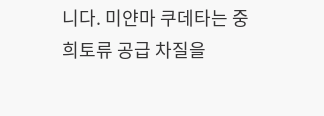니다. 미얀마 쿠데타는 중희토류 공급 차질을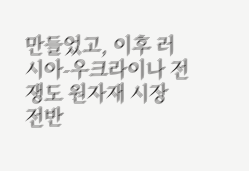만들었고, 이후 러시아-우크라이나 전쟁도 원자재 시장 전반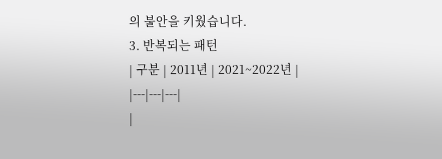의 불안을 키웠습니다.
3. 반복되는 패턴
| 구분 | 2011년 | 2021~2022년 |
|---|---|---|
|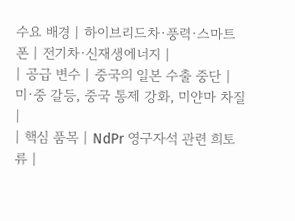수요 배경 | 하이브리드차·풍력·스마트폰 | 전기차·신재생에너지 |
| 공급 변수 | 중국의 일본 수출 중단 | 미·중 갈등, 중국 통제 강화, 미얀마 차질 |
| 핵심 품목 | NdPr 영구자석 관련 희토류 |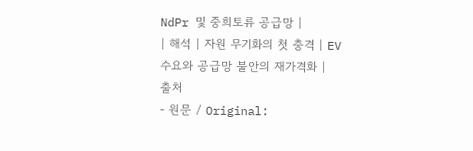NdPr 및 중희토류 공급망 |
| 해석 | 자원 무기화의 첫 충격 | EV 수요와 공급망 불안의 재가격화 |
출처
- 원문 / Original: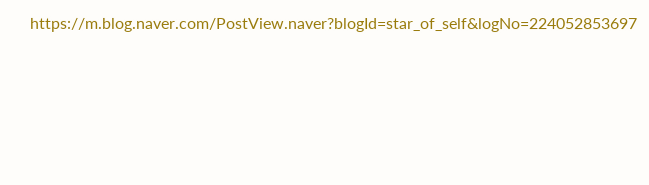https://m.blog.naver.com/PostView.naver?blogId=star_of_self&logNo=224052853697